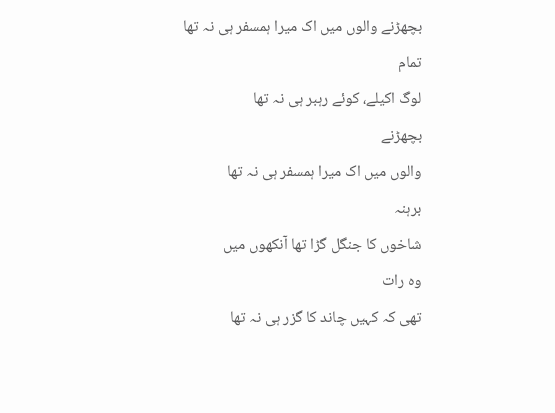بچھڑنے والوں میں اک میرا ہمسفر ہی نہ تھا
تمام
لوگ اکیلے، کوئے رہبر ہی نہ تھا
بچھڑنے
والوں میں اک میرا ہمسفر ہی نہ تھا
برہنہ
شاخوں کا جنگل گڑا تھا آنکھوں میں
وہ رات
تھی کہ کہیں چاند کا گزر ہی نہ تھا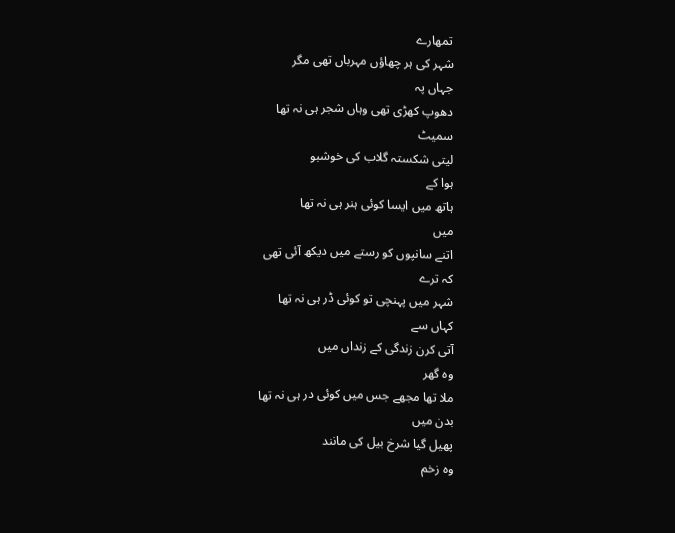تمھارے
شہر کی ہر چھاؤں مہرباں تھی مگر
جہاں پہ
دھوپ کھڑی تھی وہاں شجر ہی نہ تھا
سمیٹ
لیتی شکستہ گلاب کی خوشبو
ہوا کے
ہاتھ میں ایسا کوئی ہنر ہی نہ تھا
میں
اتنے سانپوں کو رستے میں دیکھ آئی تھی
کہ ترے
شہر میں پہنچی تو کوئی ڈر ہی نہ تھا
کہاں سے
آتی کرن زندگی کے زنداں میں
وہ گھر
ملا تھا مجھے جس میں کوئی در ہی نہ تھا
بدن میں
پھیل گیا شرخ بیل کی مانند
وہ زخم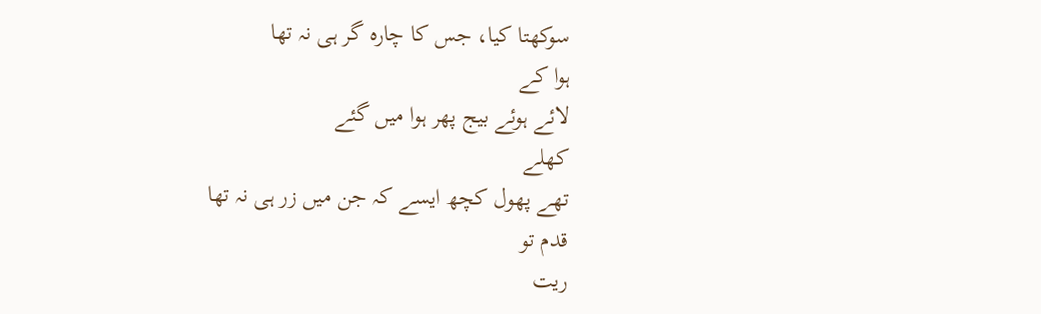سوکھتا کیا، جس کا چارہ گر ہی نہ تھا
ہوا کے
لائے ہوئے بیج پھر ہوا میں گئے
کھلے
تھے پھول کچھ ایسے کہ جن میں زر ہی نہ تھا
قدم تو
ریت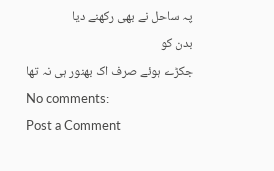پہ ساحل نے بھی رکھنے دیا
بدن کو
جکڑے ہوئے صرف اک بھنور ہی نہ تھا
No comments:
Post a Comment